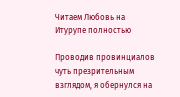Читаем Любовь на Итурупе полностью

Проводив провинциалов чуть презрительным взглядом, я обернулся на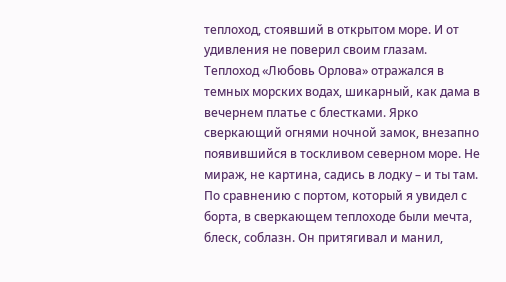теплоход, стоявший в открытом море. И от удивления не поверил своим глазам. Теплоход «Любовь Орлова» отражался в темных морских водах, шикарный, как дама в вечернем платье с блестками. Ярко сверкающий огнями ночной замок, внезапно появившийся в тоскливом северном море. Не мираж, не картина, садись в лодку – и ты там. По сравнению с портом, который я увидел с борта, в сверкающем теплоходе были мечта, блеск, соблазн. Он притягивал и манил,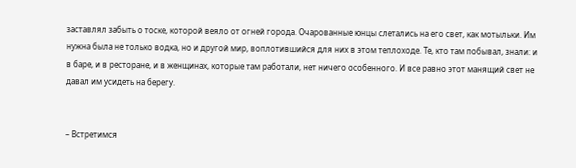заставлял забыть о тоске, которой веяло от огней города. Очарованные юнцы слетались на его свет, как мотыльки. Им нужна была не только водка, но и другой мир, воплотившийся для них в этом теплоходе. Те, кто там побывал, знали: и в баре, и в ресторане, и в женщинах, которые там работали, нет ничего особенного. И все равно этот манящий свет не давал им усидеть на берегу.


– Встретимся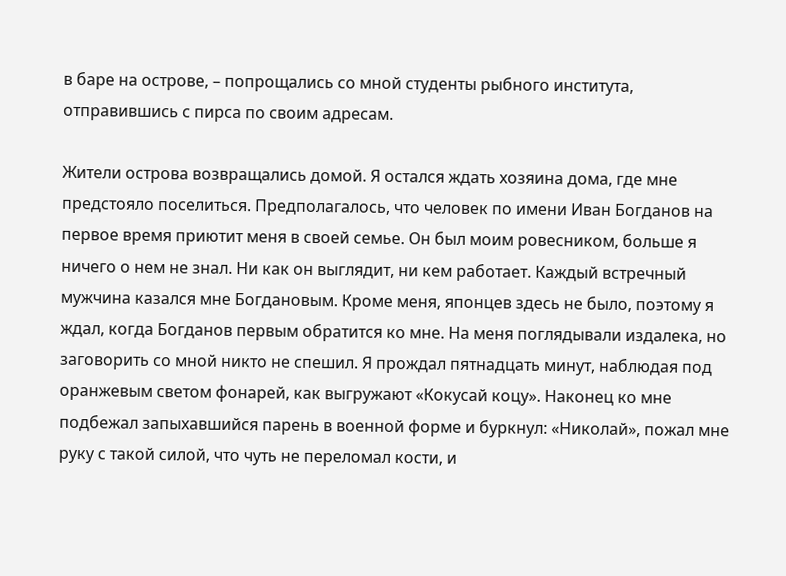в баре на острове, – попрощались со мной студенты рыбного института, отправившись с пирса по своим адресам.

Жители острова возвращались домой. Я остался ждать хозяина дома, где мне предстояло поселиться. Предполагалось, что человек по имени Иван Богданов на первое время приютит меня в своей семье. Он был моим ровесником, больше я ничего о нем не знал. Ни как он выглядит, ни кем работает. Каждый встречный мужчина казался мне Богдановым. Кроме меня, японцев здесь не было, поэтому я ждал, когда Богданов первым обратится ко мне. На меня поглядывали издалека, но заговорить со мной никто не спешил. Я прождал пятнадцать минут, наблюдая под оранжевым светом фонарей, как выгружают «Кокусай коцу». Наконец ко мне подбежал запыхавшийся парень в военной форме и буркнул: «Николай», пожал мне руку с такой силой, что чуть не переломал кости, и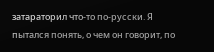затараторил что-то по-русски. Я пытался понять, о чем он говорит, по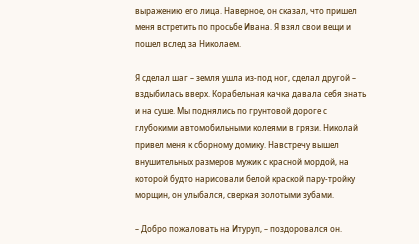выражению его лица. Наверное, он сказал, что пришел меня встретить по просьбе Ивана. Я взял свои вещи и пошел вслед за Николаем.

Я сделал шаг – земля ушла из-под ног, сделал другой – вздыбилась вверх. Корабельная качка давала себя знать и на суше. Мы поднялись по грунтовой дороге с глубокими автомобильными колеями в грязи. Николай привел меня к сборному домику. Навстречу вышел внушительных размеров мужик с красной мордой, на которой будто нарисовали белой краской пару-тройку морщин, он улыбался, сверкая золотыми зубами.

– Добро пожаловать на Итуруп, – поздоровался он.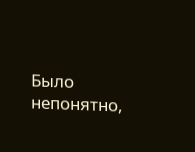Было непонятно,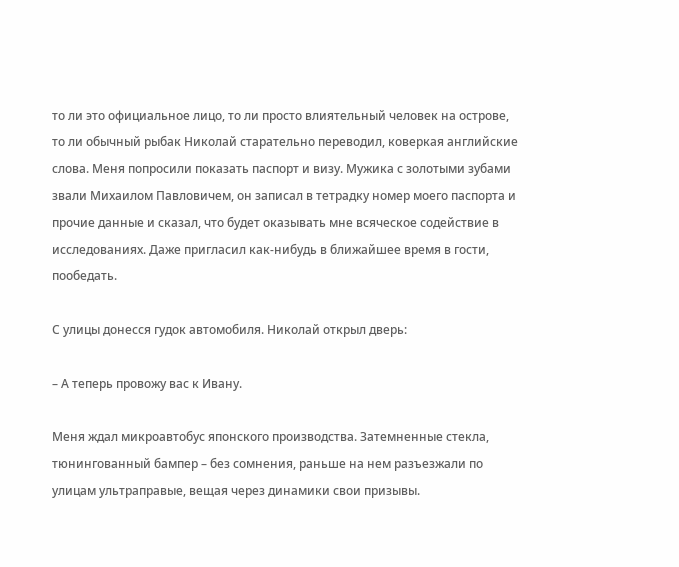то ли это официальное лицо, то ли просто влиятельный человек на острове, то ли обычный рыбак Николай старательно переводил, коверкая английские слова. Меня попросили показать паспорт и визу. Мужика с золотыми зубами звали Михаилом Павловичем, он записал в тетрадку номер моего паспорта и прочие данные и сказал, что будет оказывать мне всяческое содействие в исследованиях. Даже пригласил как-нибудь в ближайшее время в гости, пообедать.

С улицы донесся гудок автомобиля. Николай открыл дверь:

– А теперь провожу вас к Ивану.

Меня ждал микроавтобус японского производства. Затемненные стекла, тюнингованный бампер – без сомнения, раньше на нем разъезжали по улицам ультраправые, вещая через динамики свои призывы.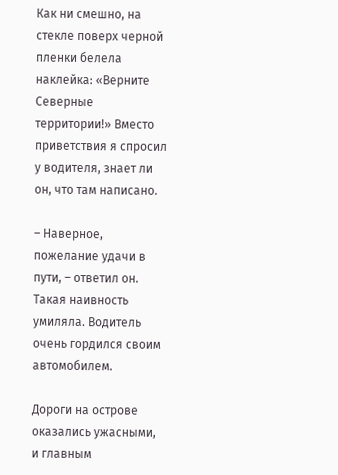Как ни смешно, на стекле поверх черной пленки белела наклейка: «Верните Северные территории!» Вместо приветствия я спросил у водителя, знает ли он, что там написано.

– Наверное, пожелание удачи в пути, – ответил он. Такая наивность умиляла. Водитель очень гордился своим автомобилем.

Дороги на острове оказались ужасными, и главным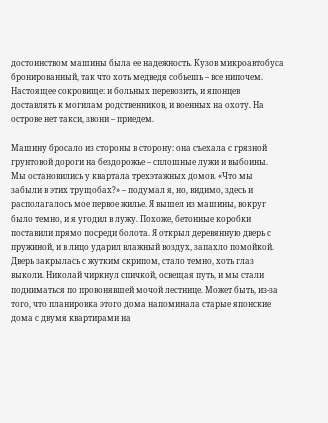достоинством машины была ее надежность. Кузов микроавтобуса бронированный, так что хоть медведя собьешь – все нипочем. Настоящее сокровище: и больных перевозить, и японцев доставлять к могилам родственников, и военных на охоту. На острове нет такси, звони – приедем.

Машину бросало из стороны в сторону: она съехала с грязной грунтовой дороги на бездорожье – сплошные лужи и выбоины. Мы остановились у квартала трехэтажных домов. «Что мы забыли в этих трущобах?» – подумал я, но, видимо, здесь и располагалось мое первое жилье. Я вышел из машины, вокруг было темно, и я угодил в лужу. Похоже, бетонные коробки поставили прямо посреди болота. Я открыл деревянную дверь с пружиной, и в лицо ударил влажный воздух, запахло помойкой. Дверь закрылась с жутким скрипом, стало темно, хоть глаз выколи. Николай чиркнул спичкой, освещая путь, и мы стали подниматься по провонявшей мочой лестнице. Может быть, из-за того, что планировка этого дома напоминала старые японские дома с двумя квартирами на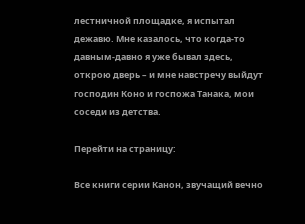лестничной площадке, я испытал дежавю. Мне казалось, что когда-то давным-давно я уже бывал здесь, открою дверь – и мне навстречу выйдут господин Коно и госпожа Танака, мои соседи из детства.

Перейти на страницу:

Все книги серии Канон, звучащий вечно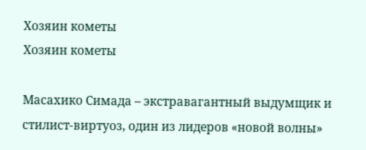Хозяин кометы
Хозяин кометы

Масахико Симада – экстравагантный выдумщик и стилист-виртуоз, один из лидеров «новой волны»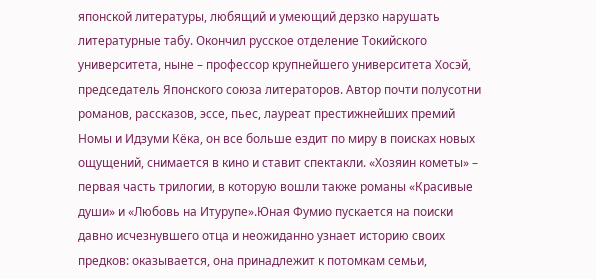японской литературы, любящий и умеющий дерзко нарушать литературные табу. Окончил русское отделение Токийского университета, ныне – профессор крупнейшего университета Хосэй, председатель Японского союза литераторов. Автор почти полусотни романов, рассказов, эссе, пьес, лауреат престижнейших премий Номы и Идзуми Кёка, он все больше ездит по миру в поисках новых ощущений, снимается в кино и ставит спектакли. «Хозяин кометы» – первая часть трилогии, в которую вошли также романы «Красивые души» и «Любовь на Итурупе».Юная Фумио пускается на поиски давно исчезнувшего отца и неожиданно узнает историю своих предков: оказывается, она принадлежит к потомкам семьи,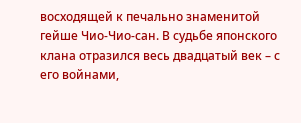восходящей к печально знаменитой гейше Чио-Чио-сан. В судьбе японского клана отразился весь двадцатый век – с его войнами,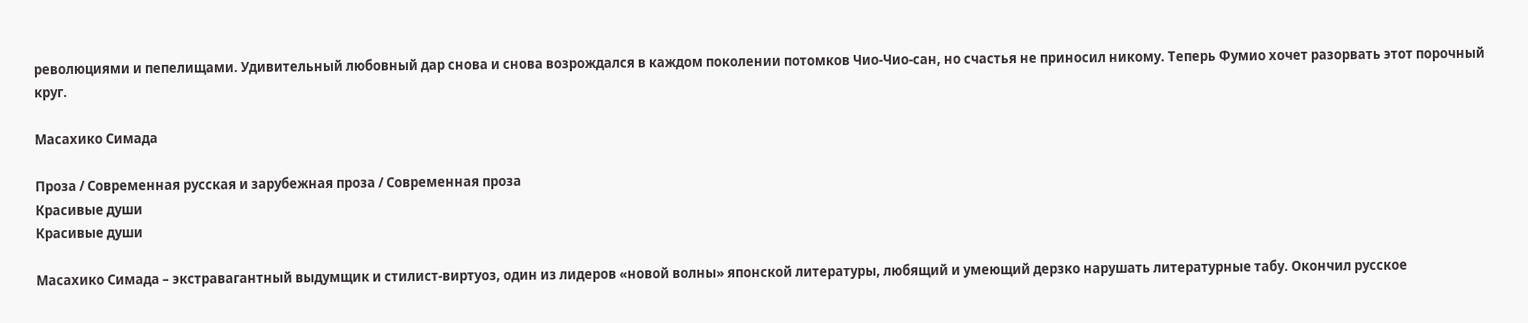революциями и пепелищами. Удивительный любовный дар снова и снова возрождался в каждом поколении потомков Чио-Чио-сан, но счастья не приносил никому. Теперь Фумио хочет разорвать этот порочный круг.

Масахико Симада

Проза / Современная русская и зарубежная проза / Современная проза
Красивые души
Красивые души

Масахико Симада – экстравагантный выдумщик и стилист-виртуоз, один из лидеров «новой волны» японской литературы, любящий и умеющий дерзко нарушать литературные табу. Окончил русское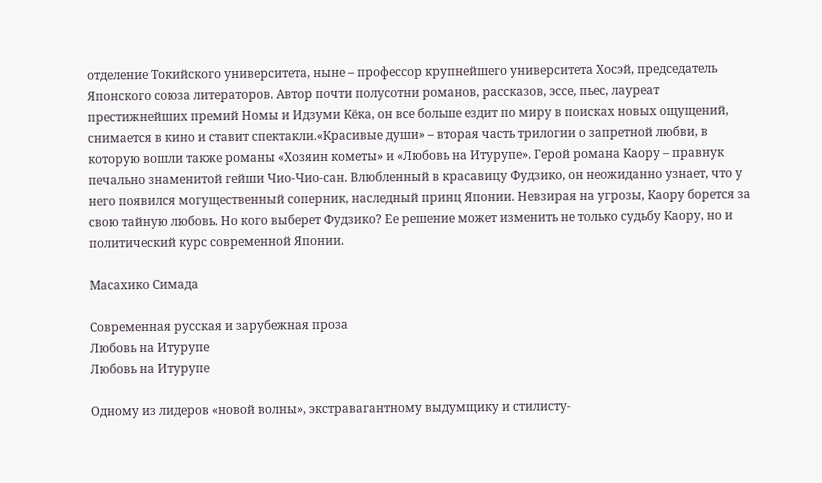отделение Токийского университета, ныне – профессор крупнейшего университета Хосэй, председатель Японского союза литераторов. Автор почти полусотни романов, рассказов, эссе, пьес, лауреат престижнейших премий Номы и Идзуми Кёка, он все больше ездит по миру в поисках новых ощущений, снимается в кино и ставит спектакли.«Красивые души» – вторая часть трилогии о запретной любви, в которую вошли также романы «Хозяин кометы» и «Любовь на Итурупе». Герой романа Каору – правнук печально знаменитой гейши Чио-Чио-сан. Влюбленный в красавицу Фудзико, он неожиданно узнает, что у него появился могущественный соперник, наследный принц Японии. Невзирая на угрозы, Каору борется за свою тайную любовь. Но кого выберет Фудзико? Ее решение может изменить не только судьбу Каору, но и политический курс современной Японии.

Масахико Симада

Современная русская и зарубежная проза
Любовь на Итурупе
Любовь на Итурупе

Одному из лидеров «новой волны», экстравагантному выдумщику и стилисту-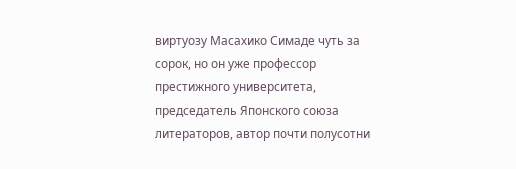виртуозу Масахико Симаде чуть за сорок, но он уже профессор престижного университета, председатель Японского союза литераторов, автор почти полусотни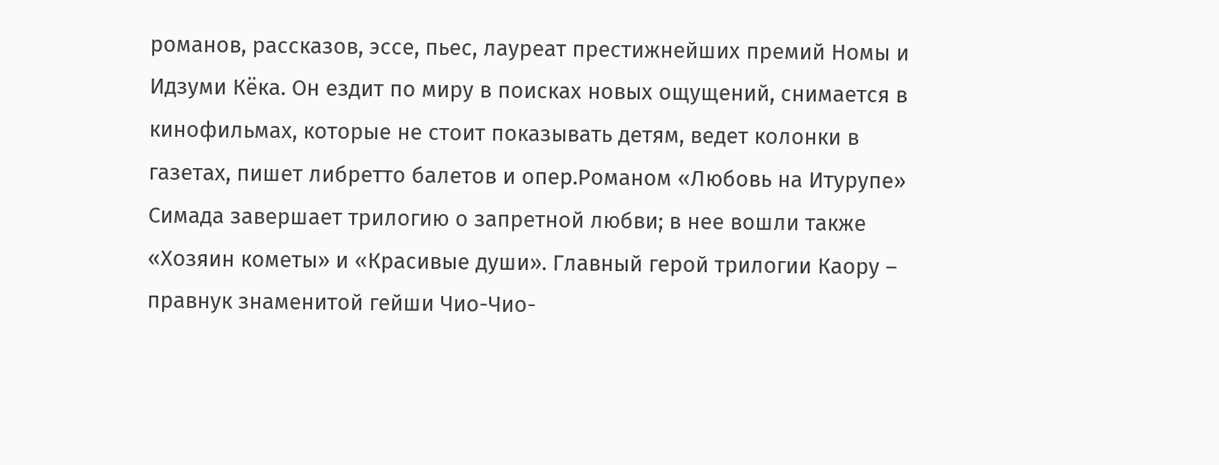романов, рассказов, эссе, пьес, лауреат престижнейших премий Номы и Идзуми Кёка. Он ездит по миру в поисках новых ощущений, снимается в кинофильмах, которые не стоит показывать детям, ведет колонки в газетах, пишет либретто балетов и опер.Романом «Любовь на Итурупе» Симада завершает трилогию о запретной любви; в нее вошли также «Хозяин кометы» и «Красивые души». Главный герой трилогии Каору – правнук знаменитой гейши Чио-Чио-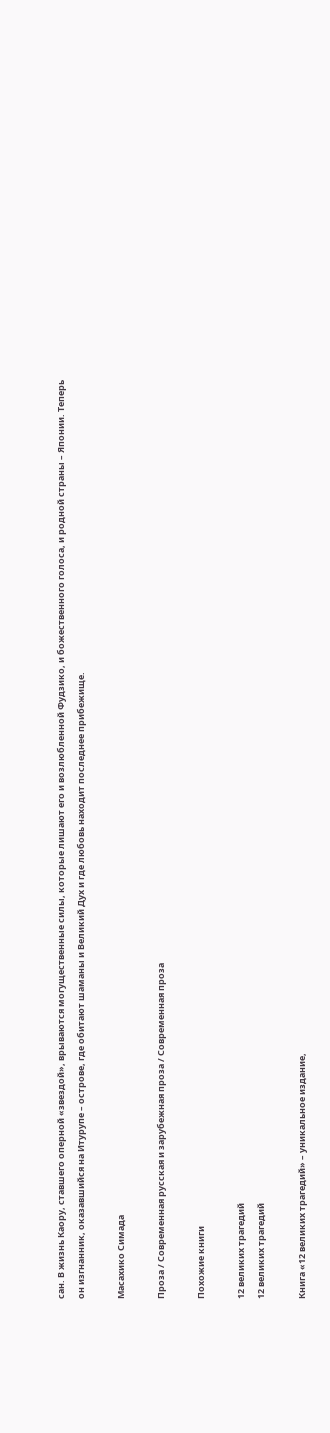сан. В жизнь Каору, ставшего оперной «звездой», врываются могущественные силы, которые лишают его и возлюбленной Фудзико, и божественного голоса, и родной страны – Японии. Теперь он изгнанник, оказавшийся на Итурупе – острове, где обитают шаманы и Великий Дух и где любовь находит последнее прибежище.

Масахико Симада

Проза / Современная русская и зарубежная проза / Современная проза

Похожие книги

12 великих трагедий
12 великих трагедий

Книга «12 великих трагедий» – уникальное издание,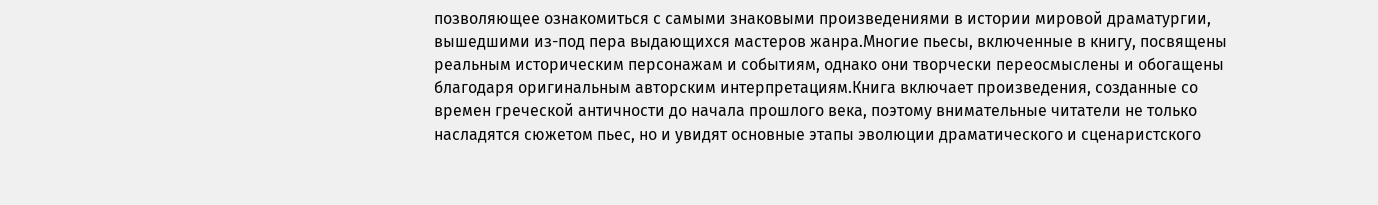позволяющее ознакомиться с самыми знаковыми произведениями в истории мировой драматургии, вышедшими из-под пера выдающихся мастеров жанра.Многие пьесы, включенные в книгу, посвящены реальным историческим персонажам и событиям, однако они творчески переосмыслены и обогащены благодаря оригинальным авторским интерпретациям.Книга включает произведения, созданные со времен греческой античности до начала прошлого века, поэтому внимательные читатели не только насладятся сюжетом пьес, но и увидят основные этапы эволюции драматического и сценаристского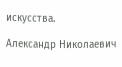искусства.

Александр Николаевич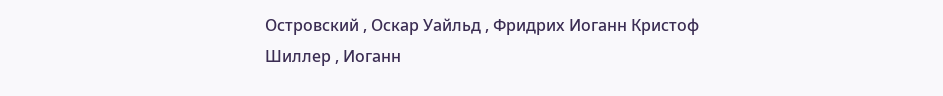Островский , Оскар Уайльд , Фридрих Иоганн Кристоф Шиллер , Иоганн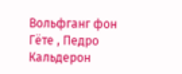Вольфганг фон Гёте , Педро Кальдерон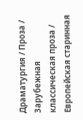Драматургия / Проза / Зарубежная классическая проза / Европейская старинная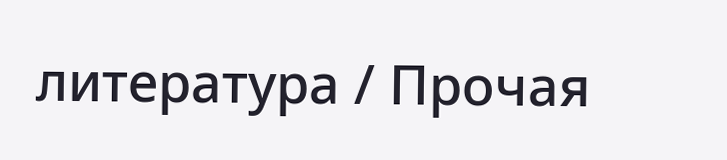литература / Прочая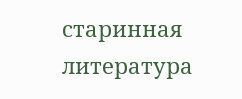старинная литература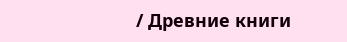/ Древние книги